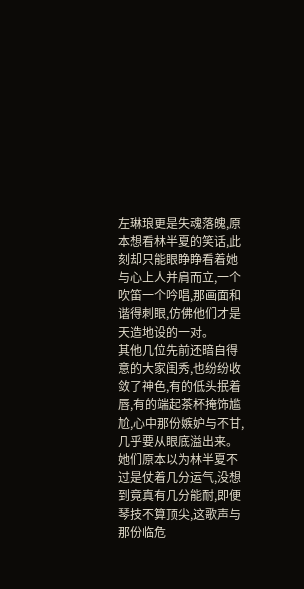左琳琅更是失魂落魄,原本想看林半夏的笑话,此刻却只能眼睁睁看着她与心上人并肩而立,一个吹笛一个吟唱,那画面和谐得刺眼,仿佛他们才是天造地设的一对。
其他几位先前还暗自得意的大家闺秀,也纷纷收敛了神色,有的低头抿着唇,有的端起茶杯掩饰尴尬,心中那份嫉妒与不甘,几乎要从眼底溢出来。
她们原本以为林半夏不过是仗着几分运气,没想到竟真有几分能耐,即便琴技不算顶尖,这歌声与那份临危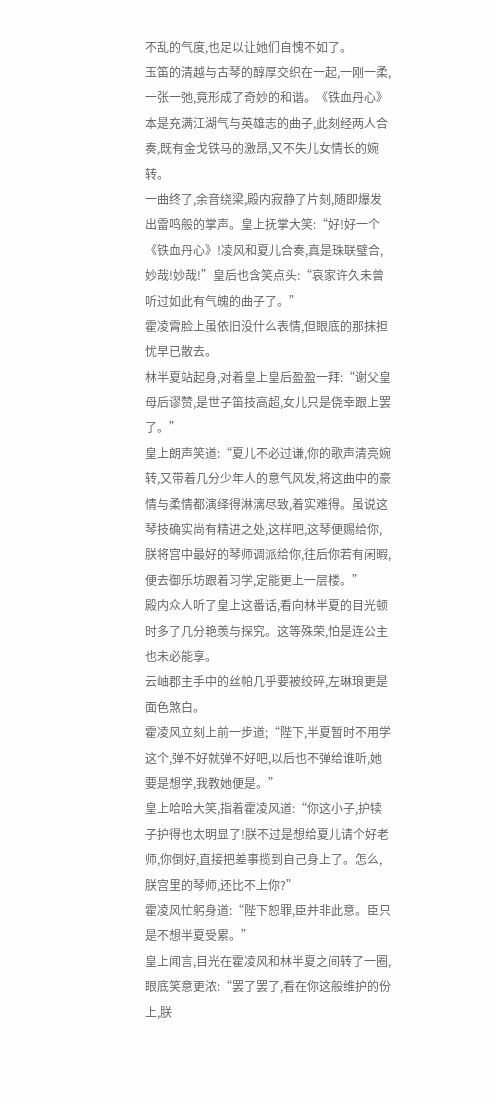不乱的气度,也足以让她们自愧不如了。
玉笛的清越与古琴的醇厚交织在一起,一刚一柔,一张一弛,竟形成了奇妙的和谐。《铁血丹心》本是充满江湖气与英雄志的曲子,此刻经两人合奏,既有金戈铁马的激昂,又不失儿女情长的婉转。
一曲终了,余音绕梁,殿内寂静了片刻,随即爆发出雷鸣般的掌声。皇上抚掌大笑:“好!好一个《铁血丹心》!凌风和夏儿合奏,真是珠联璧合,妙哉!妙哉!”皇后也含笑点头:“哀家许久未曾听过如此有气魄的曲子了。”
霍凌霄脸上虽依旧没什么表情,但眼底的那抹担忧早已散去。
林半夏站起身,对着皇上皇后盈盈一拜:“谢父皇母后谬赞,是世子笛技高超,女儿只是侥幸跟上罢了。”
皇上朗声笑道:“夏儿不必过谦,你的歌声清亮婉转,又带着几分少年人的意气风发,将这曲中的豪情与柔情都演绎得淋漓尽致,着实难得。虽说这琴技确实尚有精进之处,这样吧,这琴便赐给你,朕将宫中最好的琴师调派给你,往后你若有闲暇,便去御乐坊跟着习学,定能更上一层楼。”
殿内众人听了皇上这番话,看向林半夏的目光顿时多了几分艳羡与探究。这等殊荣,怕是连公主也未必能享。
云岫郡主手中的丝帕几乎要被绞碎,左琳琅更是面色煞白。
霍凌风立刻上前一步道;“陛下,半夏暂时不用学这个,弹不好就弹不好吧,以后也不弹给谁听,她要是想学,我教她便是。”
皇上哈哈大笑,指着霍凌风道:“你这小子,护犊子护得也太明显了!朕不过是想给夏儿请个好老师,你倒好,直接把差事揽到自己身上了。怎么,朕宫里的琴师,还比不上你?”
霍凌风忙躬身道:“陛下恕罪,臣并非此意。臣只是不想半夏受累。”
皇上闻言,目光在霍凌风和林半夏之间转了一圈,眼底笑意更浓:“罢了罢了,看在你这般维护的份上,朕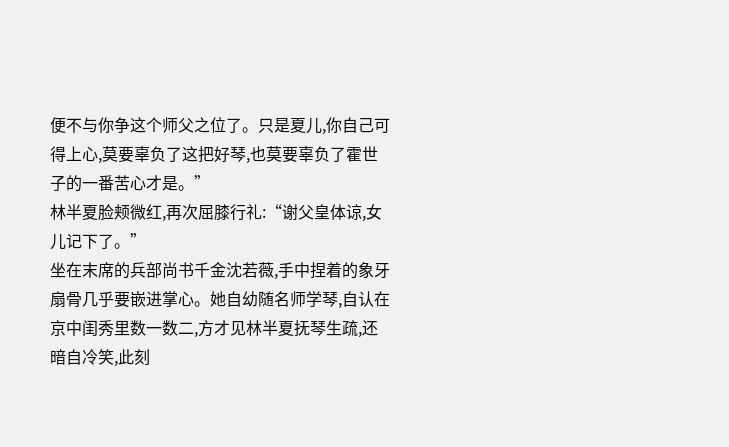便不与你争这个师父之位了。只是夏儿,你自己可得上心,莫要辜负了这把好琴,也莫要辜负了霍世子的一番苦心才是。”
林半夏脸颊微红,再次屈膝行礼:“谢父皇体谅,女儿记下了。”
坐在末席的兵部尚书千金沈若薇,手中捏着的象牙扇骨几乎要嵌进掌心。她自幼随名师学琴,自认在京中闺秀里数一数二,方才见林半夏抚琴生疏,还暗自冷笑,此刻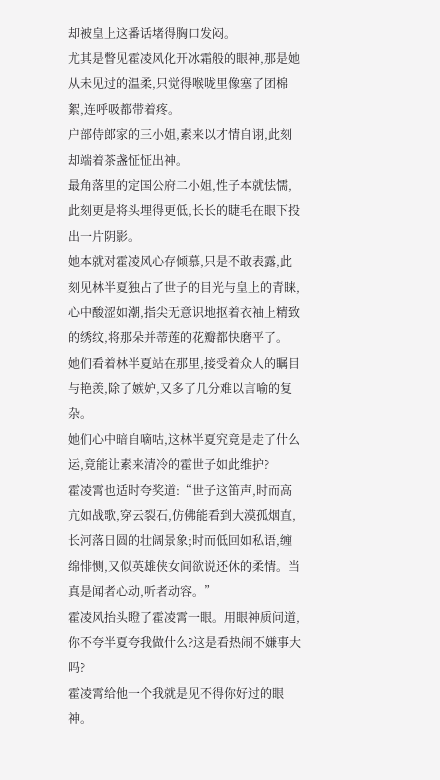却被皇上这番话堵得胸口发闷。
尤其是瞥见霍凌风化开冰霜般的眼神,那是她从未见过的温柔,只觉得喉咙里像塞了团棉絮,连呼吸都带着疼。
户部侍郎家的三小姐,素来以才情自诩,此刻却端着茶盏怔怔出神。
最角落里的定国公府二小姐,性子本就怯懦,此刻更是将头埋得更低,长长的睫毛在眼下投出一片阴影。
她本就对霍凌风心存倾慕,只是不敢表露,此刻见林半夏独占了世子的目光与皇上的青睐,心中酸涩如潮,指尖无意识地抠着衣袖上精致的绣纹,将那朵并蒂莲的花瓣都快磨平了。
她们看着林半夏站在那里,接受着众人的瞩目与艳羡,除了嫉妒,又多了几分难以言喻的复杂。
她们心中暗自嘀咕,这林半夏究竟是走了什么运,竟能让素来清冷的霍世子如此维护?
霍凌霄也适时夸奖道:“世子这笛声,时而高亢如战歌,穿云裂石,仿佛能看到大漠孤烟直,长河落日圆的壮阔景象;时而低回如私语,缠绵悱恻,又似英雄侠女间欲说还休的柔情。当真是闻者心动,听者动容。”
霍凌风抬头瞪了霍凌霄一眼。用眼神质问道,你不夸半夏夸我做什么?这是看热闹不嫌事大吗?
霍凌霄给他一个我就是见不得你好过的眼神。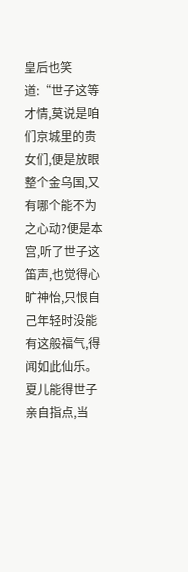皇后也笑道:“世子这等才情,莫说是咱们京城里的贵女们,便是放眼整个金乌国,又有哪个能不为之心动?便是本宫,听了世子这笛声,也觉得心旷神怡,只恨自己年轻时没能有这般福气,得闻如此仙乐。夏儿能得世子亲自指点,当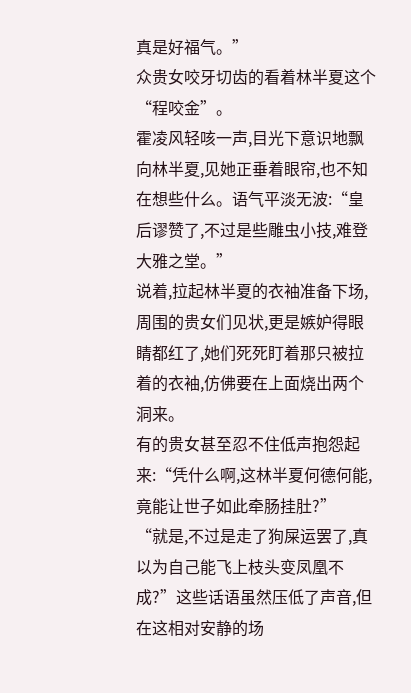真是好福气。”
众贵女咬牙切齿的看着林半夏这个“程咬金”。
霍凌风轻咳一声,目光下意识地飘向林半夏,见她正垂着眼帘,也不知在想些什么。语气平淡无波:“皇后谬赞了,不过是些雕虫小技,难登大雅之堂。”
说着,拉起林半夏的衣袖准备下场,周围的贵女们见状,更是嫉妒得眼睛都红了,她们死死盯着那只被拉着的衣袖,仿佛要在上面烧出两个洞来。
有的贵女甚至忍不住低声抱怨起来:“凭什么啊,这林半夏何德何能,竟能让世子如此牵肠挂肚?”
“就是,不过是走了狗屎运罢了,真以为自己能飞上枝头变凤凰不成?”这些话语虽然压低了声音,但在这相对安静的场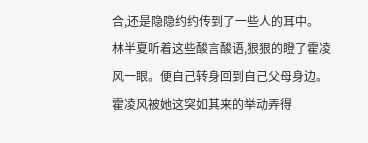合,还是隐隐约约传到了一些人的耳中。
林半夏听着这些酸言酸语,狠狠的瞪了霍凌风一眼。便自己转身回到自己父母身边。
霍凌风被她这突如其来的举动弄得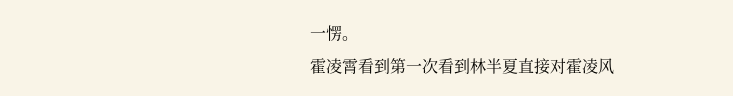一愣。
霍凌霄看到第一次看到林半夏直接对霍凌风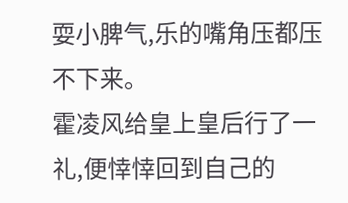耍小脾气,乐的嘴角压都压不下来。
霍凌风给皇上皇后行了一礼,便悻悻回到自己的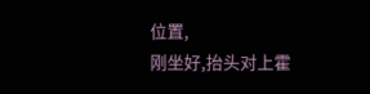位置,
刚坐好,抬头对上霍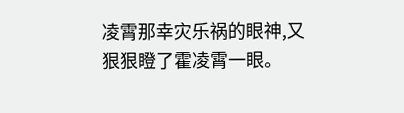凌霄那幸灾乐祸的眼神,又狠狠瞪了霍凌霄一眼。